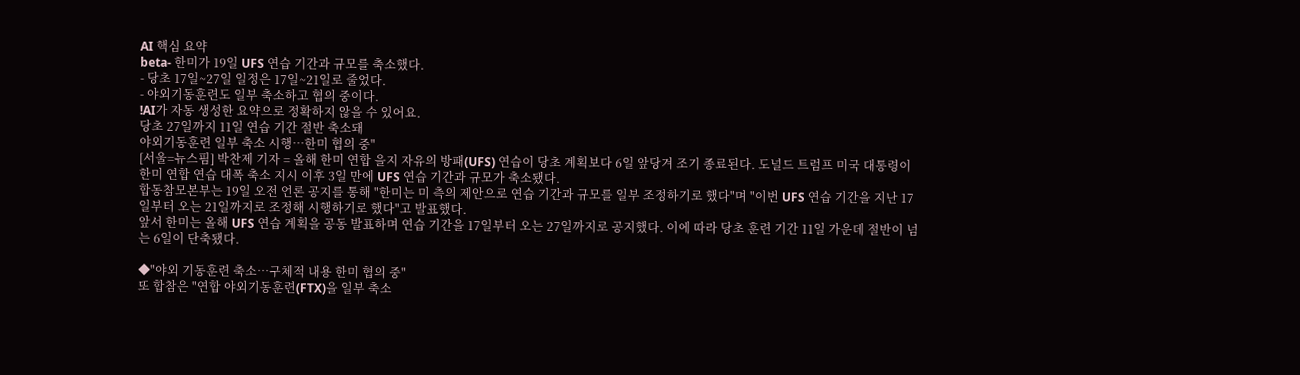AI 핵심 요약
beta- 한미가 19일 UFS 연습 기간과 규모를 축소했다.
- 당초 17일~27일 일정은 17일~21일로 줄었다.
- 야외기동훈련도 일부 축소하고 협의 중이다.
!AI가 자동 생성한 요약으로 정확하지 않을 수 있어요.
당초 27일까지 11일 연습 기간 절반 축소돼
야외기동훈련 일부 축소 시행…한미 협의 중"
[서울=뉴스핌] 박찬제 기자 = 올해 한미 연합 을지 자유의 방패(UFS) 연습이 당초 계획보다 6일 앞당겨 조기 종료된다. 도널드 트럼프 미국 대통령이 한미 연합 연습 대폭 축소 지시 이후 3일 만에 UFS 연습 기간과 규모가 축소됐다.
합동참모본부는 19일 오전 언론 공지를 통해 "한미는 미 측의 제안으로 연습 기간과 규모를 일부 조정하기로 했다"며 "이번 UFS 연습 기간을 지난 17일부터 오는 21일까지로 조정해 시행하기로 했다"고 발표했다.
앞서 한미는 올해 UFS 연습 계획을 공동 발표하며 연습 기간을 17일부터 오는 27일까지로 공지했다. 이에 따라 당초 훈련 기간 11일 가운데 절반이 넘는 6일이 단축됐다.

◆"야외 기동훈련 축소…구체적 내용 한미 협의 중"
또 합참은 "연합 야외기동훈련(FTX)을 일부 축소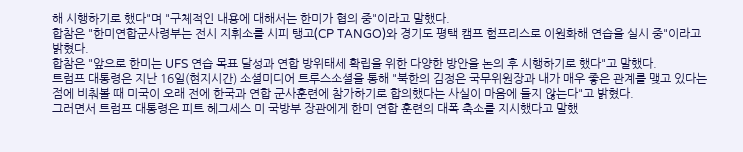해 시행하기로 했다"며 "구체적인 내용에 대해서는 한미가 협의 중"이라고 말했다.
합참은 "한미연합군사령부는 전시 지휘소를 시피 탱고(CP TANGO)와 경기도 평택 캠프 험프리스로 이원화해 연습을 실시 중"이라고 밝혔다.
합참은 "앞으로 한미는 UFS 연습 목표 달성과 연합 방위태세 확립을 위한 다양한 방안을 논의 후 시행하기로 했다"고 말했다.
트럼프 대통령은 지난 16일(현지시간) 소셜미디어 트루스소셜을 통해 "북한의 김정은 국무위원장과 내가 매우 좋은 관계를 맺고 있다는 점에 비춰볼 때 미국이 오래 전에 한국과 연합 군사훈련에 참가하기로 합의했다는 사실이 마음에 들지 않는다"고 밝혔다.
그러면서 트럼프 대통령은 피트 헤그세스 미 국방부 장관에게 한미 연합 훈련의 대폭 축소를 지시했다고 말했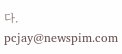다.
pcjay@newspim.com